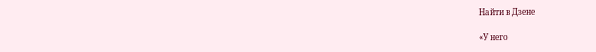Найти в Дзене

«У него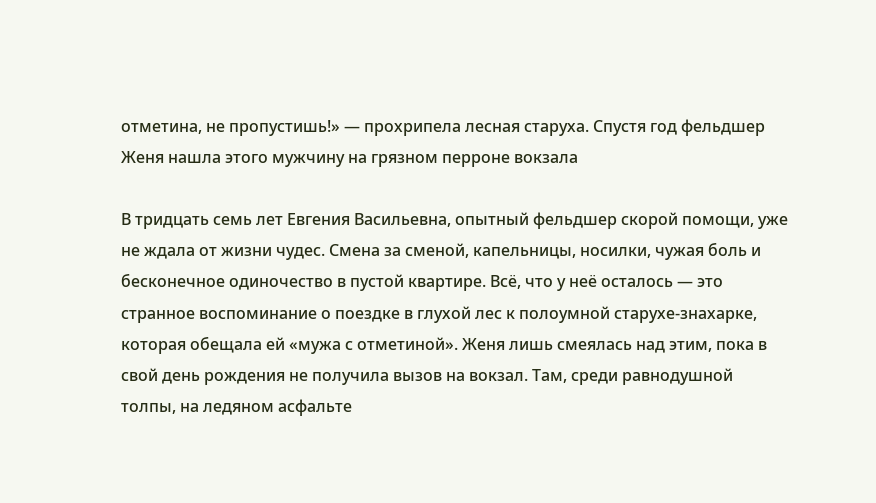отметина, не пропустишь!» — прохрипела лесная старуха. Спустя год фельдшер Женя нашла этого мужчину на грязном перроне вокзала

В тридцать семь лет Евгения Васильевна, опытный фельдшер скорой помощи, уже не ждала от жизни чудес. Смена за сменой, капельницы, носилки, чужая боль и бесконечное одиночество в пустой квартире. Всё, что у неё осталось — это странное воспоминание о поездке в глухой лес к полоумной старухе-знахарке, которая обещала ей «мужа с отметиной». Женя лишь смеялась над этим, пока в свой день рождения не получила вызов на вокзал. Там, среди равнодушной толпы, на ледяном асфальте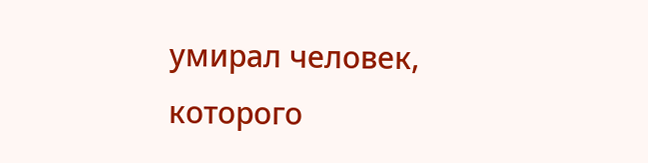умирал человек, которого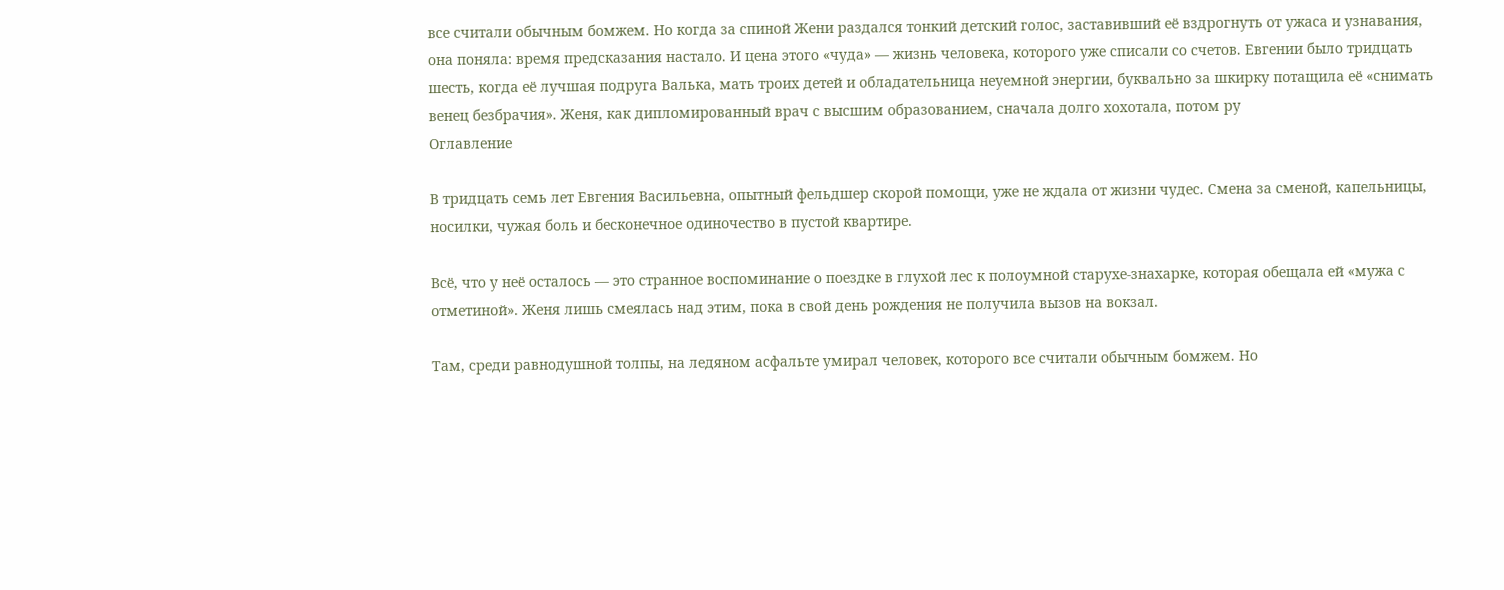все считали обычным бомжем. Но когда за спиной Жени раздался тонкий детский голос, заставивший её вздрогнуть от ужаса и узнавания, она поняла: время предсказания настало. И цена этого «чуда» — жизнь человека, которого уже списали со счетов. Евгении было тридцать шесть, когда её лучшая подруга Валька, мать троих детей и обладательница неуемной энергии, буквально за шкирку потащила её «снимать венец безбрачия». Женя, как дипломированный врач с высшим образованием, сначала долго хохотала, потом ру
Оглавление

В тридцать семь лет Евгения Васильевна, опытный фельдшер скорой помощи, уже не ждала от жизни чудес. Смена за сменой, капельницы, носилки, чужая боль и бесконечное одиночество в пустой квартире.

Всё, что у неё осталось — это странное воспоминание о поездке в глухой лес к полоумной старухе-знахарке, которая обещала ей «мужа с отметиной». Женя лишь смеялась над этим, пока в свой день рождения не получила вызов на вокзал.

Там, среди равнодушной толпы, на ледяном асфальте умирал человек, которого все считали обычным бомжем. Но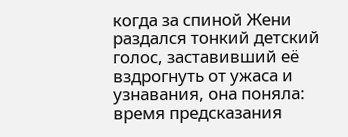когда за спиной Жени раздался тонкий детский голос, заставивший её вздрогнуть от ужаса и узнавания, она поняла: время предсказания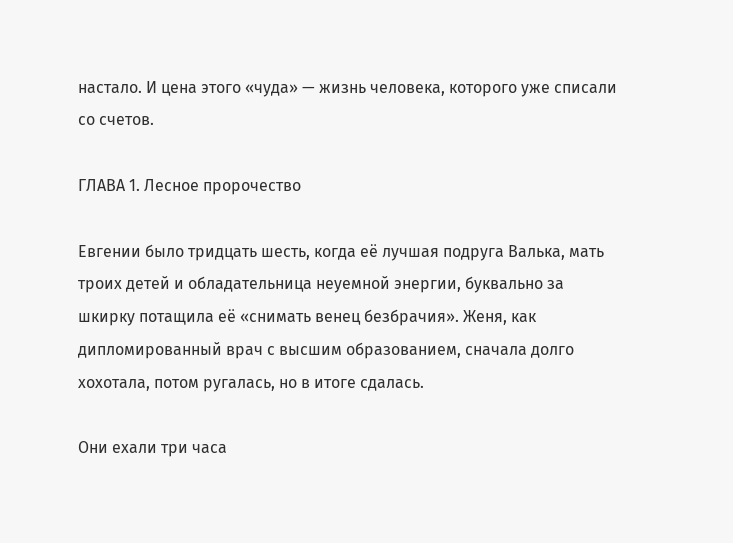настало. И цена этого «чуда» — жизнь человека, которого уже списали со счетов.

ГЛАВА 1. Лесное пророчество

Евгении было тридцать шесть, когда её лучшая подруга Валька, мать троих детей и обладательница неуемной энергии, буквально за шкирку потащила её «снимать венец безбрачия». Женя, как дипломированный врач с высшим образованием, сначала долго хохотала, потом ругалась, но в итоге сдалась.

Они ехали три часа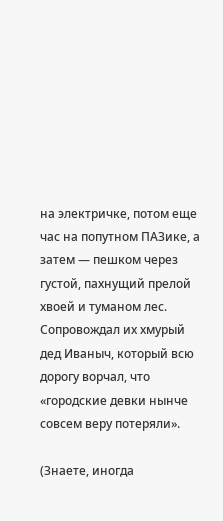на электричке, потом еще час на попутном ПАЗике, а затем — пешком через густой, пахнущий прелой хвоей и туманом лес. Сопровождал их хмурый дед Иваныч, который всю дорогу ворчал, что «городские девки нынче совсем веру потеряли».

(Знаете, иногда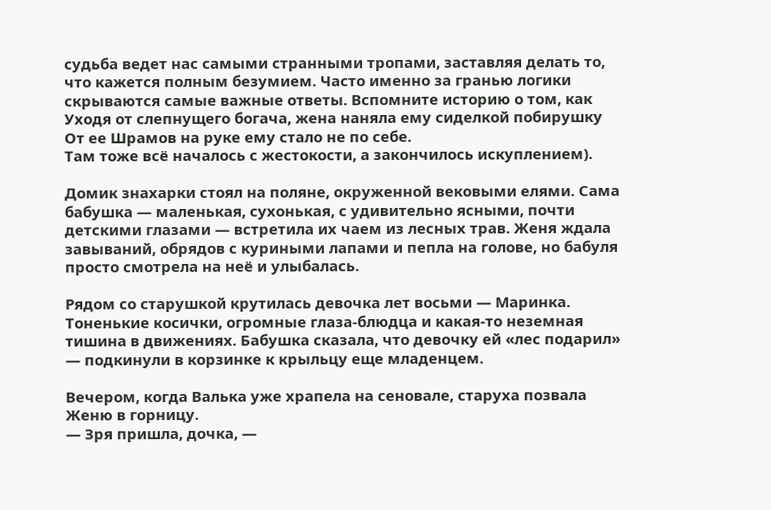судьба ведет нас самыми странными тропами, заставляя делать то, что кажется полным безумием. Часто именно за гранью логики скрываются самые важные ответы. Вспомните историю о том, как Уходя от слепнущего богача, жена наняла ему сиделкой побирушку От ее Шрамов на руке ему стало не по себе.
Там тоже всё началось с жестокости, а закончилось искуплением).

Домик знахарки стоял на поляне, окруженной вековыми елями. Сама бабушка — маленькая, сухонькая, с удивительно ясными, почти детскими глазами — встретила их чаем из лесных трав. Женя ждала завываний, обрядов с куриными лапами и пепла на голове, но бабуля просто смотрела на неё и улыбалась.

Рядом со старушкой крутилась девочка лет восьми — Маринка. Тоненькие косички, огромные глаза-блюдца и какая-то неземная тишина в движениях. Бабушка сказала, что девочку ей «лес подарил» — подкинули в корзинке к крыльцу еще младенцем.

Вечером, когда Валька уже храпела на сеновале, старуха позвала Женю в горницу.
— Зря пришла, дочка, —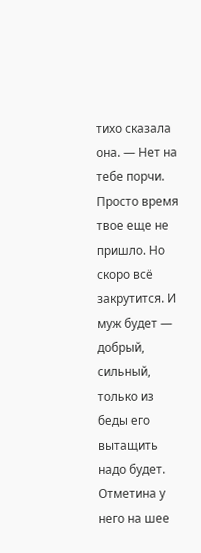тихо сказала она. — Нет на тебе порчи. Просто время твое еще не пришло. Но скоро всё закрутится. И муж будет — добрый, сильный, только из беды его вытащить надо будет. Отметина у него на шее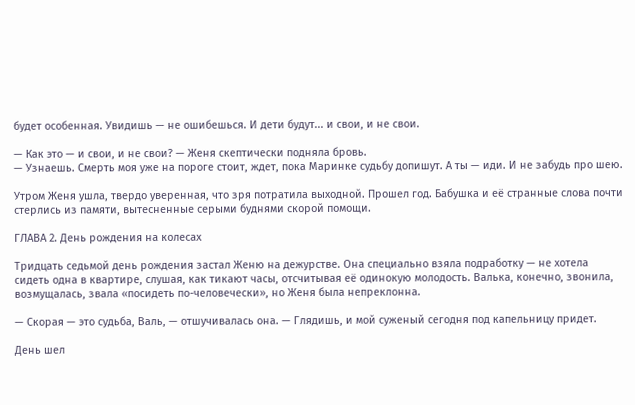будет особенная. Увидишь — не ошибешься. И дети будут... и свои, и не свои.

— Как это — и свои, и не свои? — Женя скептически подняла бровь.
— Узнаешь. Смерть моя уже на пороге стоит, ждет, пока Маринке судьбу допишут. А ты — иди. И не забудь про шею.

Утром Женя ушла, твердо уверенная, что зря потратила выходной. Прошел год. Бабушка и её странные слова почти стерлись из памяти, вытесненные серыми буднями скорой помощи.

ГЛАВА 2. День рождения на колесах

Тридцать седьмой день рождения застал Женю на дежурстве. Она специально взяла подработку — не хотела сидеть одна в квартире, слушая, как тикают часы, отсчитывая её одинокую молодость. Валька, конечно, звонила, возмущалась, звала «посидеть по-человечески», но Женя была непреклонна.

— Скорая — это судьба, Валь, — отшучивалась она. — Глядишь, и мой суженый сегодня под капельницу придет.

День шел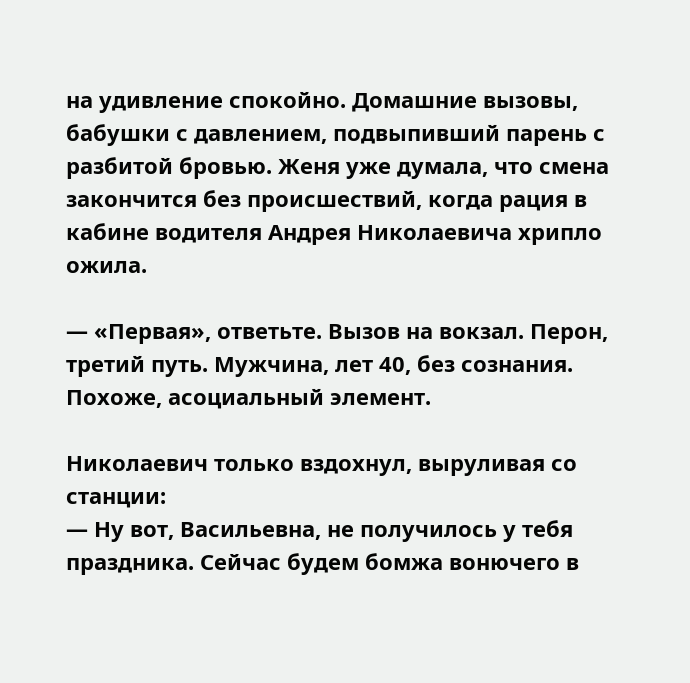на удивление спокойно. Домашние вызовы, бабушки с давлением, подвыпивший парень с разбитой бровью. Женя уже думала, что смена закончится без происшествий, когда рация в кабине водителя Андрея Николаевича хрипло ожила.

— «Первая», ответьте. Вызов на вокзал. Перон, третий путь. Мужчина, лет 40, без сознания. Похоже, асоциальный элемент.

Николаевич только вздохнул, выруливая со станции:
— Ну вот, Васильевна, не получилось у тебя праздника. Сейчас будем бомжа вонючего в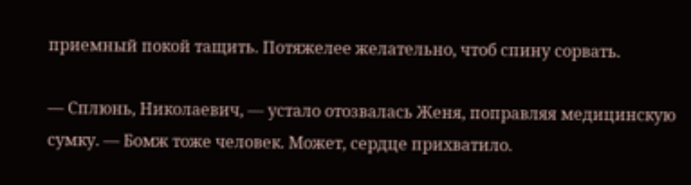приемный покой тащить. Потяжелее желательно, чтоб спину сорвать.

— Сплюнь, Николаевич, — устало отозвалась Женя, поправляя медицинскую сумку. — Бомж тоже человек. Может, сердце прихватило.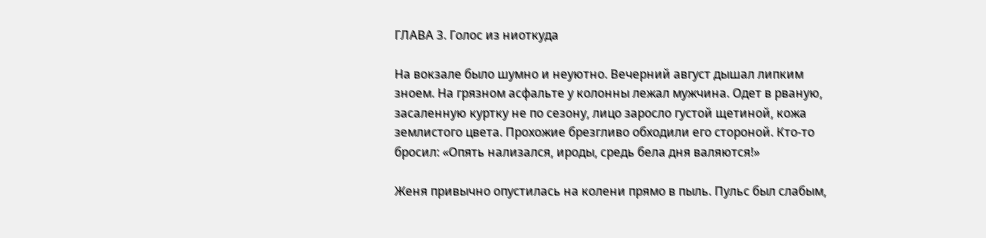ГЛАВА 3. Голос из ниоткуда

На вокзале было шумно и неуютно. Вечерний август дышал липким зноем. На грязном асфальте у колонны лежал мужчина. Одет в рваную, засаленную куртку не по сезону, лицо заросло густой щетиной, кожа землистого цвета. Прохожие брезгливо обходили его стороной. Кто-то бросил: «Опять нализался, ироды, средь бела дня валяются!»

Женя привычно опустилась на колени прямо в пыль. Пульс был слабым,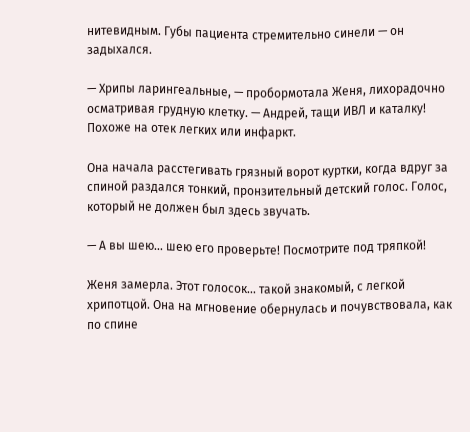нитевидным. Губы пациента стремительно синели — он задыхался.

— Хрипы ларингеальные, — пробормотала Женя, лихорадочно осматривая грудную клетку. — Андрей, тащи ИВЛ и каталку! Похоже на отек легких или инфаркт.

Она начала расстегивать грязный ворот куртки, когда вдруг за спиной раздался тонкий, пронзительный детский голос. Голос, который не должен был здесь звучать.

— А вы шею... шею его проверьте! Посмотрите под тряпкой!

Женя замерла. Этот голосок... такой знакомый, с легкой хрипотцой. Она на мгновение обернулась и почувствовала, как по спине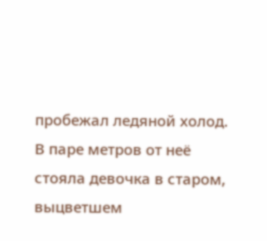пробежал ледяной холод. В паре метров от неё стояла девочка в старом, выцветшем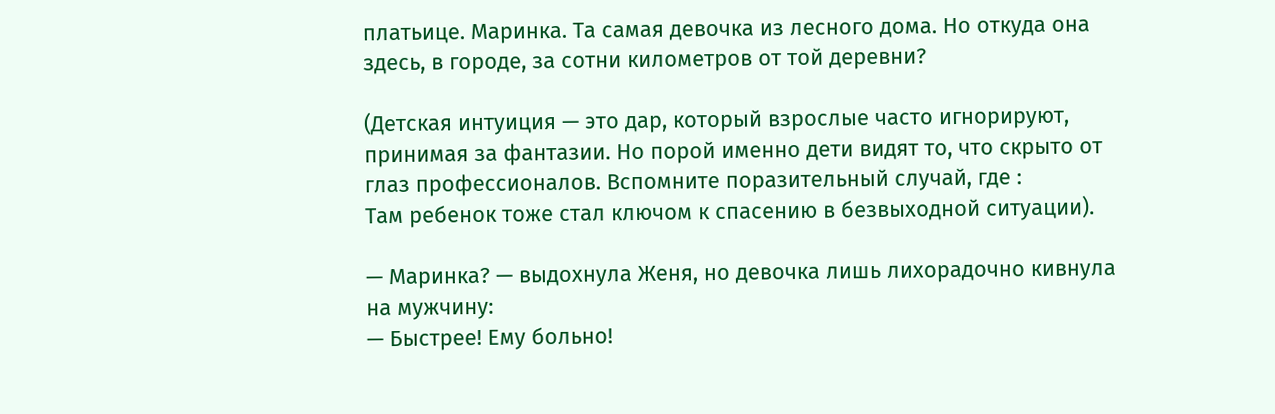платьице. Маринка. Та самая девочка из лесного дома. Но откуда она здесь, в городе, за сотни километров от той деревни?

(Детская интуиция — это дар, который взрослые часто игнорируют, принимая за фантазии. Но порой именно дети видят то, что скрыто от глаз профессионалов. Вспомните поразительный случай, где :
Там ребенок тоже стал ключом к спасению в безвыходной ситуации).

— Маринка? — выдохнула Женя, но девочка лишь лихорадочно кивнула на мужчину:
— Быстрее! Ему больно!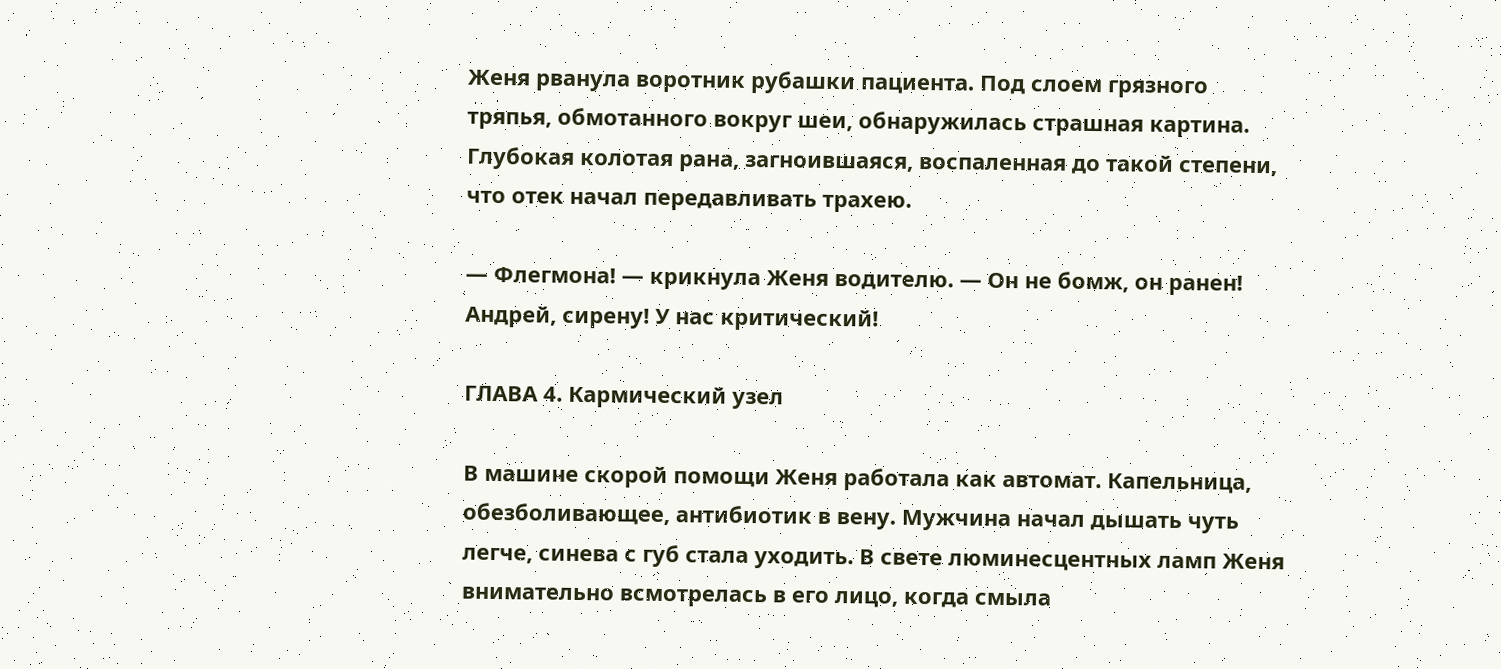Женя рванула воротник рубашки пациента. Под слоем грязного тряпья, обмотанного вокруг шеи, обнаружилась страшная картина. Глубокая колотая рана, загноившаяся, воспаленная до такой степени, что отек начал передавливать трахею.

— Флегмона! — крикнула Женя водителю. — Он не бомж, он ранен! Андрей, сирену! У нас критический!

ГЛАВА 4. Кармический узел

В машине скорой помощи Женя работала как автомат. Капельница, обезболивающее, антибиотик в вену. Мужчина начал дышать чуть легче, синева с губ стала уходить. В свете люминесцентных ламп Женя внимательно всмотрелась в его лицо, когда смыла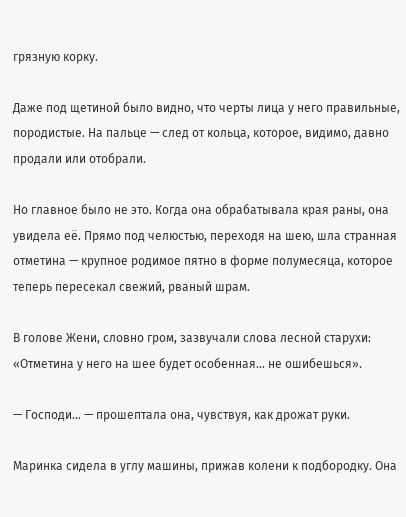грязную корку.

Даже под щетиной было видно, что черты лица у него правильные, породистые. На пальце — след от кольца, которое, видимо, давно продали или отобрали.

Но главное было не это. Когда она обрабатывала края раны, она увидела её. Прямо под челюстью, переходя на шею, шла странная отметина — крупное родимое пятно в форме полумесяца, которое теперь пересекал свежий, рваный шрам.

В голове Жени, словно гром, зазвучали слова лесной старухи: «Отметина у него на шее будет особенная... не ошибешься».

— Господи... — прошептала она, чувствуя, как дрожат руки.

Маринка сидела в углу машины, прижав колени к подбородку. Она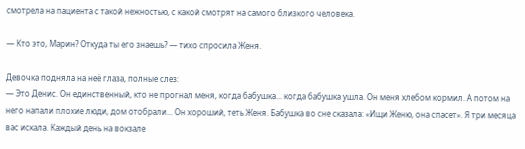смотрела на пациента с такой нежностью, с какой смотрят на самого близкого человека.

— Кто это, Марин? Откуда ты его знаешь? — тихо спросила Женя.

Девочка подняла на неё глаза, полные слез:
— Это Денис. Он единственный, кто не прогнал меня, когда бабушка... когда бабушка ушла. Он меня хлебом кормил. А потом на него напали плохие люди, дом отобрали... Он хороший, теть Женя. Бабушка во сне сказала: «Ищи Женю, она спасет». Я три месяца вас искала. Каждый день на вокзале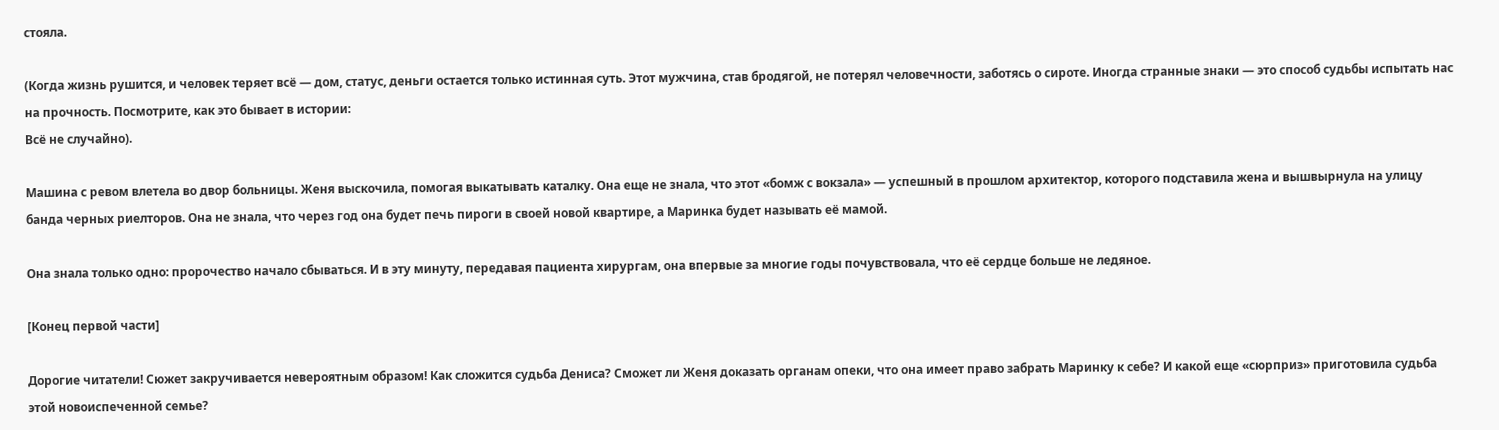стояла.

(Когда жизнь рушится, и человек теряет всё — дом, статус, деньги остается только истинная суть. Этот мужчина, став бродягой, не потерял человечности, заботясь о сироте. Иногда странные знаки — это способ судьбы испытать нас на прочность. Посмотрите, как это бывает в истории:
Всё не случайно).

Машина с ревом влетела во двор больницы. Женя выскочила, помогая выкатывать каталку. Она еще не знала, что этот «бомж с вокзала» — успешный в прошлом архитектор, которого подставила жена и вышвырнула на улицу банда черных риелторов. Она не знала, что через год она будет печь пироги в своей новой квартире, а Маринка будет называть её мамой.

Она знала только одно: пророчество начало сбываться. И в эту минуту, передавая пациента хирургам, она впервые за многие годы почувствовала, что её сердце больше не ледяное.

[Конец первой части]

Дорогие читатели! Сюжет закручивается невероятным образом! Как сложится судьба Дениса? Сможет ли Женя доказать органам опеки, что она имеет право забрать Маринку к себе? И какой еще «сюрприз» приготовила судьба этой новоиспеченной семье?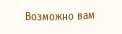Возможно вам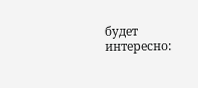будет интересно: